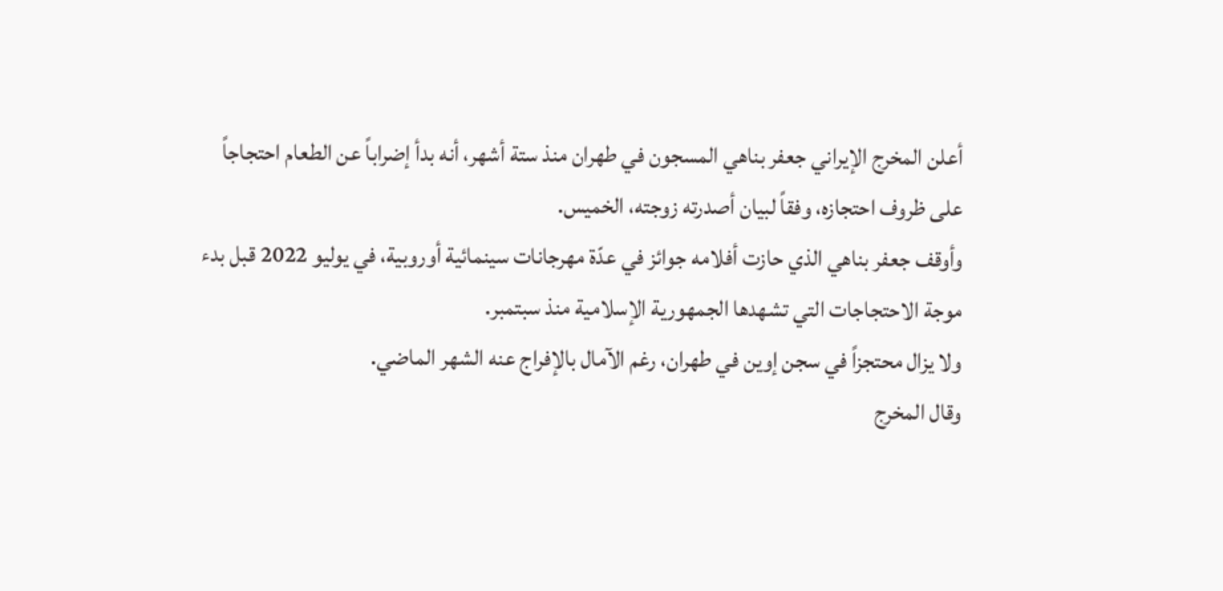أعلن المخرج الإيراني جعفر بناهي المسجون في طهران منذ ستة أشهر، أنه بدأ إضراباً عن الطعام احتجاجاً على ظروف احتجازه، وفقاً لبيان أصدرته زوجته، الخميس.
وأوقف جعفر بناهي الذي حازت أفلامه جوائز في عدّة مهرجانات سينمائية أوروبية، في يوليو 2022 قبل بدء موجة الاحتجاجات التي تشهدها الجمهورية الإسلامية منذ سبتمبر.
ولا يزال محتجزاً في سجن إوين في طهران، رغم الآمال بالإفراج عنه الشهر الماضي.
وقال المخرج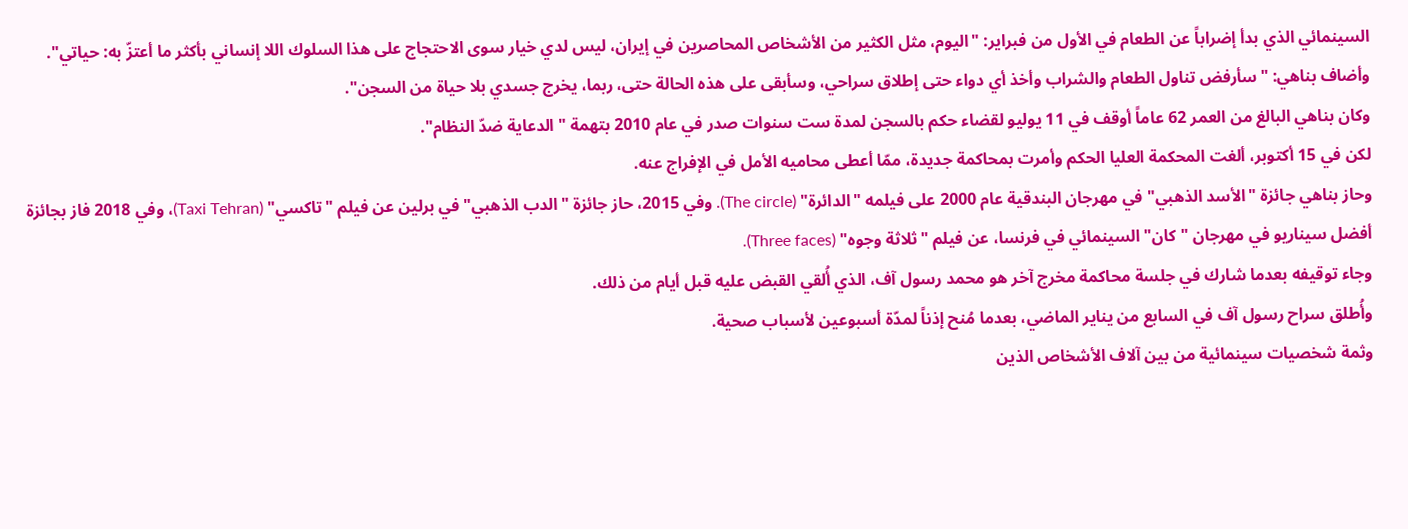السينمائي الذي بدأ إضراباً عن الطعام في الأول من فبراير: "اليوم، مثل الكثير من الأشخاص المحاصرين في إيران، ليس لدي خيار سوى الاحتجاج على هذا السلوك اللا إنساني بأكثر ما أعتزّ به: حياتي".
وأضاف بناهي: "سأرفض تناول الطعام والشراب وأخذ أي دواء حتى إطلاق سراحي، وسأبقى على هذه الحالة حتى، ربما، يخرج جسدي بلا حياة من السجن".
وكان بناهي البالغ من العمر 62 عاماً أوقف في 11 يوليو لقضاء حكم بالسجن لمدة ست سنوات صدر في عام 2010 بتهمة "الدعاية ضدّ النظام".
لكن في 15 أكتوبر، ألغت المحكمة العليا الحكم وأمرت بمحاكمة جديدة، ممّا أعطى محاميه الأمل في الإفراج عنه.
وحاز بناهي جائزة "الأسد الذهبي" في مهرجان البندقية عام 2000 على فيلمه "الدائرة" (The circle). وفي 2015، حاز جائزة "الدب الذهبي" في برلين عن فيلم "تاكسي" (Taxi Tehran)، وفي 2018 فاز بجائزة أفضل سيناريو في مهرجان "كان" السينمائي في فرنسا، عن فيلم "ثلاثة وجوه" (Three faces).
وجاء توقيفه بعدما شارك في جلسة محاكمة مخرج آخر هو محمد رسول آف، الذي أُلقي القبض عليه قبل أيام من ذلك.
وأُطلق سراح رسول آف في السابع من يناير الماضي، بعدما مُنح إذناً لمدّة أسبوعين لأسباب صحية.
وثمة شخصيات سينمائية من بين آلاف الأشخاص الذين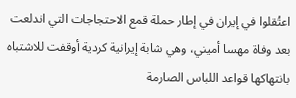اعتُقلوا في إيران في إطار حملة قمع الاحتجاجات التي اندلعت بعد وفاة مهسا أميني، وهي شابة إيرانية كردية أوقفت للاشتباه بانتهاكها قواعد اللباس الصارمة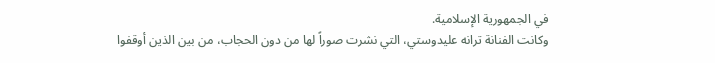في الجمهورية الإسلامية.
وكانت الفنانة ترانه عليدوستي، التي نشرت صوراً لها من دون الحجاب، من بين الذين أوقفوا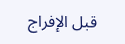قبل الإفراج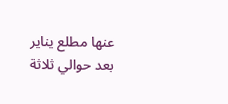عنها مطلع يناير بعد حوالي ثلاثة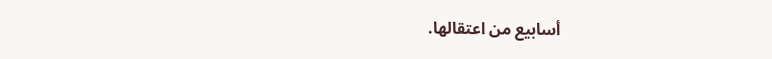أسابيع من اعتقالها.